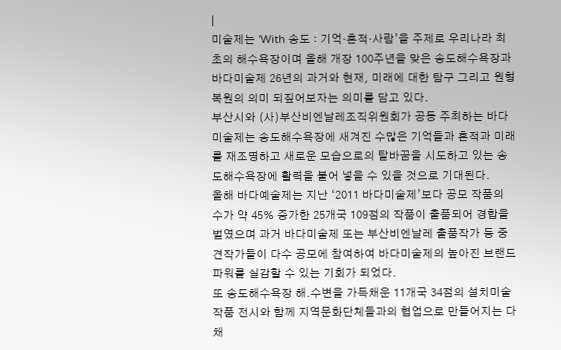|
미술제는 'With 송도 : 기억·흔적·사람’을 주제로 우리나라 최초의 해수욕장이며 올해 개장 100주년을 맞은 송도해수욕장과 바다미술제 26년의 과거와 현재, 미래에 대한 탐구 그리고 원형 복원의 의미 되짚어보자는 의미를 담고 있다.
부산시와 (사)부산비엔날레조직위원회가 공동 주최하는 바다미술제는 송도해수욕장에 새겨진 수많은 기억들과 흔적과 미래를 재조명하고 새로운 모습으로의 탈바꿈을 시도하고 있는 송도해수욕장에 활력을 불어 넣을 수 있을 것으로 기대된다.
올해 바다예술제는 지난 ‘2011 바다미술제’보다 공모 작품의 수가 약 45% 증가한 25개국 109점의 작품이 출품되어 경합을 벌였으며 과거 바다미술제 또는 부산비엔날레 출품작가 등 중견작가들이 다수 공모에 참여하여 바다미술제의 높아진 브랜드 파워를 실감할 수 있는 기회가 되었다.
또 송도해수욕장 해․수변을 가득채운 11개국 34점의 설치미술작품 전시와 함께 지역문화단체들과의 협업으로 만들어지는 다채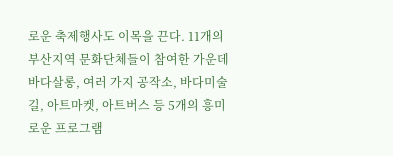로운 축제행사도 이목을 끈다. 11개의 부산지역 문화단체들이 참여한 가운데 바다살롱, 여러 가지 공작소, 바다미술길, 아트마켓, 아트버스 등 5개의 흥미로운 프로그램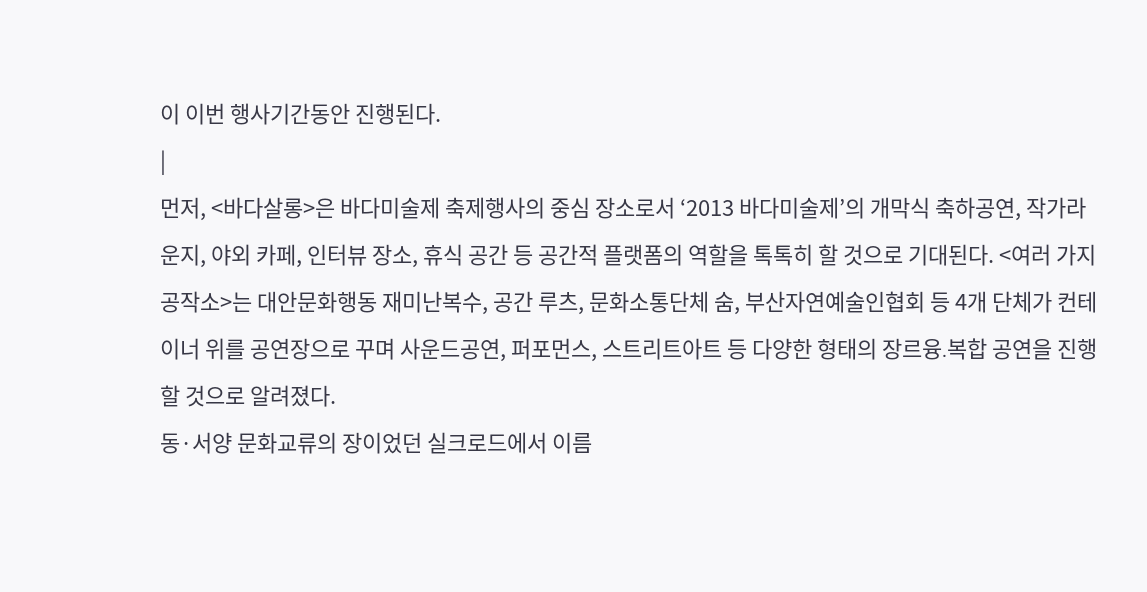이 이번 행사기간동안 진행된다.
|
먼저, <바다살롱>은 바다미술제 축제행사의 중심 장소로서 ‘2013 바다미술제’의 개막식 축하공연, 작가라운지, 야외 카페, 인터뷰 장소, 휴식 공간 등 공간적 플랫폼의 역할을 톡톡히 할 것으로 기대된다. <여러 가지 공작소>는 대안문화행동 재미난복수, 공간 루츠, 문화소통단체 숨, 부산자연예술인협회 등 4개 단체가 컨테이너 위를 공연장으로 꾸며 사운드공연, 퍼포먼스, 스트리트아트 등 다양한 형태의 장르융․복합 공연을 진행할 것으로 알려졌다.
동·서양 문화교류의 장이었던 실크로드에서 이름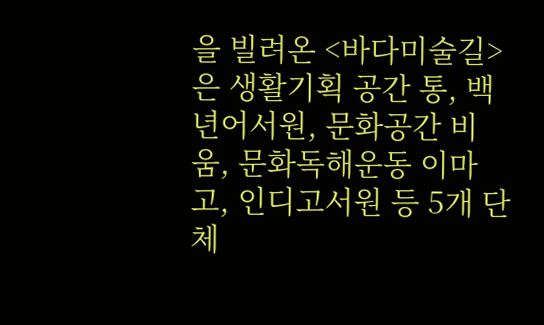을 빌려온 <바다미술길>은 생활기획 공간 통, 백년어서원, 문화공간 비움, 문화독해운동 이마고, 인디고서원 등 5개 단체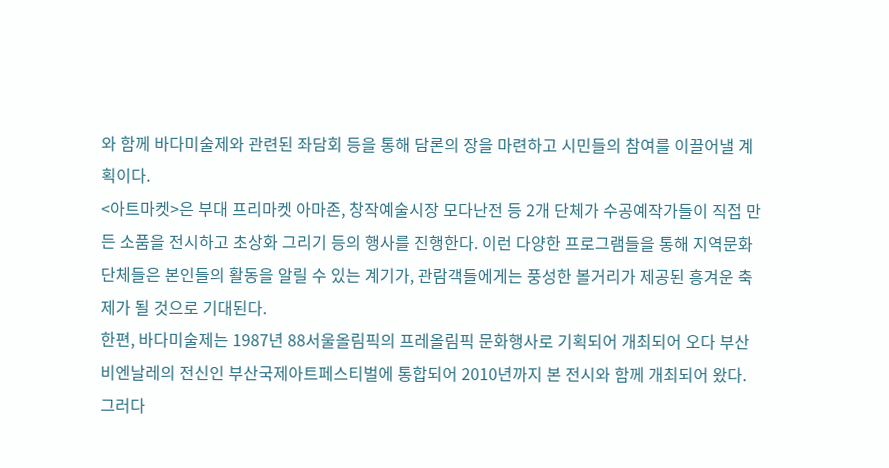와 함께 바다미술제와 관련된 좌담회 등을 통해 담론의 장을 마련하고 시민들의 참여를 이끌어낼 계획이다.
<아트마켓>은 부대 프리마켓 아마존, 창작예술시장 모다난전 등 2개 단체가 수공예작가들이 직접 만든 소품을 전시하고 초상화 그리기 등의 행사를 진행한다. 이런 다양한 프로그램들을 통해 지역문화단체들은 본인들의 활동을 알릴 수 있는 계기가, 관람객들에게는 풍성한 볼거리가 제공된 흥겨운 축제가 될 것으로 기대된다.
한편, 바다미술제는 1987년 88서울올림픽의 프레올림픽 문화행사로 기획되어 개최되어 오다 부산비엔날레의 전신인 부산국제아트페스티벌에 통합되어 2010년까지 본 전시와 함께 개최되어 왔다. 그러다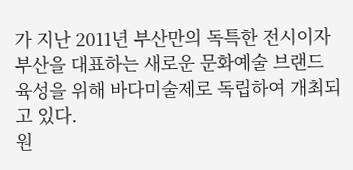가 지난 2011년 부산만의 독특한 전시이자 부산을 대표하는 새로운 문화예술 브랜드 육성을 위해 바다미술제로 독립하여 개최되고 있다.
원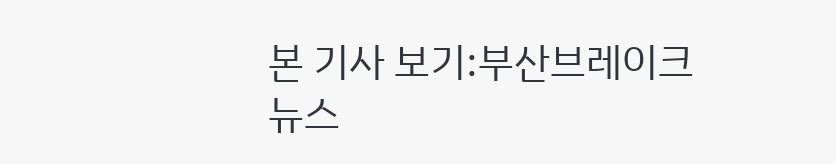본 기사 보기:부산브레이크뉴스